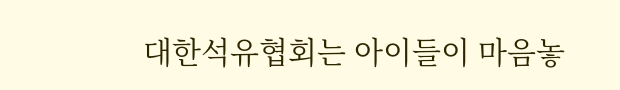대한석유협회는 아이들이 마음놓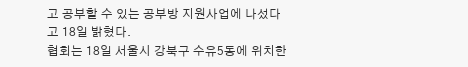고 공부할 수 있는 공부방 지원사업에 나섰다고 18일 밝혔다.
협회는 18일 서울시 강북구 수유5동에 위치한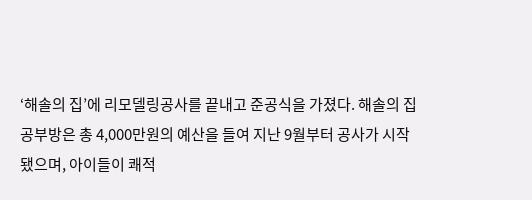‘해솔의 집’에 리모델링공사를 끝내고 준공식을 가졌다. 해솔의 집 공부방은 총 4,000만원의 예산을 들여 지난 9월부터 공사가 시작됐으며, 아이들이 쾌적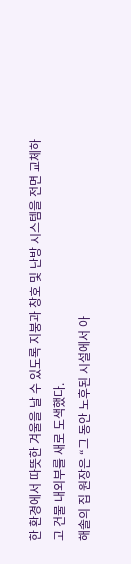한 환경에서 따뜻한 겨울을 날 수 있도록 지붕과 창호 및 난방 시스템을 전면 교체하고 건물 내외부를 새로 도색했다.
해솔의 집 원장은 “그 동안 노후된 시설에서 아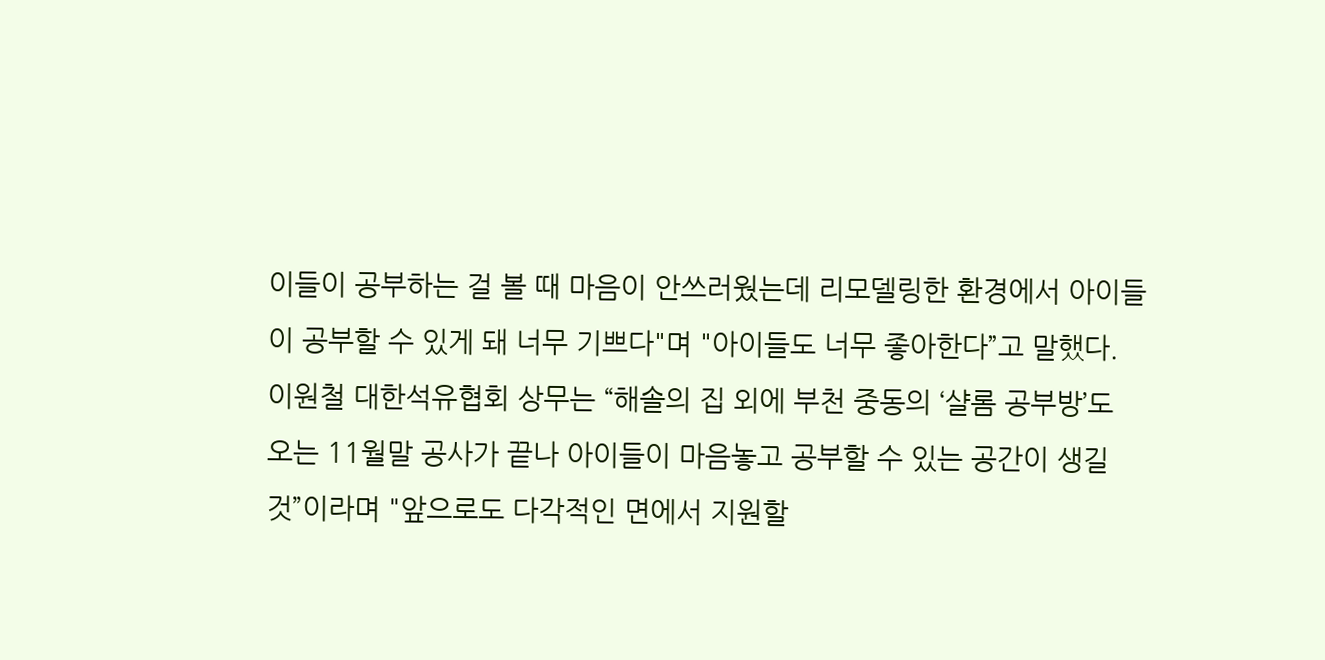이들이 공부하는 걸 볼 때 마음이 안쓰러웠는데 리모델링한 환경에서 아이들이 공부할 수 있게 돼 너무 기쁘다"며 "아이들도 너무 좋아한다”고 말했다.
이원철 대한석유협회 상무는 “해솔의 집 외에 부천 중동의 ‘샬롬 공부방’도 오는 11월말 공사가 끝나 아이들이 마음놓고 공부할 수 있는 공간이 생길 것”이라며 "앞으로도 다각적인 면에서 지원할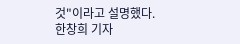것"이라고 설명했다.
한창희 기자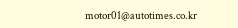motor01@autotimes.co.kr